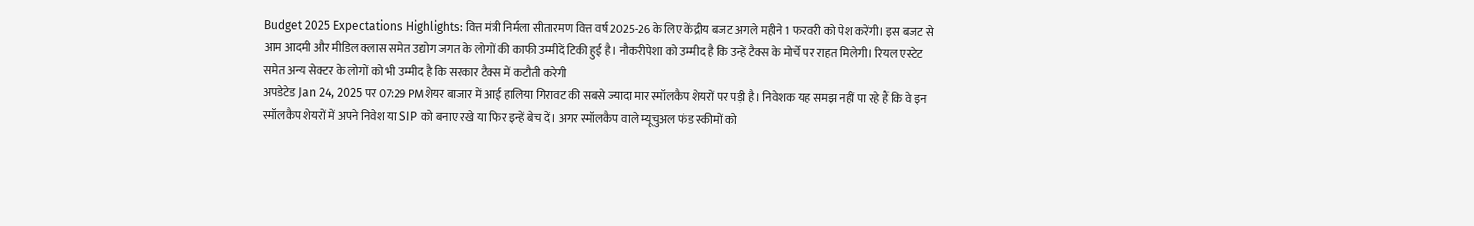Budget 2025 Expectations Highlights: वित्त मंत्री निर्मला सीतारमण वित्त वर्ष 2025-26 के लिए केंद्रीय बजट अगले महीने 1 फरवरी को पेश करेंगी। इस बजट से आम आदमी और मीडिल क्लास समेत उद्योग जगत के लोगों की काफी उम्मीदें टिकी हुई है। नौकरीपेशा को उम्मीद है कि उन्हें टैक्स के मोर्चे पर राहत मिलेगी। रियल एस्टेट समेत अन्य सेक्टर के लोगों को भी उम्मीद है कि सरकार टैक्स में कटौती करेगी
अपडेटेड Jan 24, 2025 पर 07:29 PMशेयर बाजार में आई हालिया गिरावट की सबसे ज्यादा मार स्मॉलकैप शेयरों पर पड़ी है। निवेशक यह समझ नहीं पा रहे हैं कि वे इन स्मॉलकैप शेयरों में अपने निवेश या SIP को बनाए रखे या फिर इन्हें बेच दें। अगर स्मॉलकैप वाले म्यूचुअल फंड स्कीमों को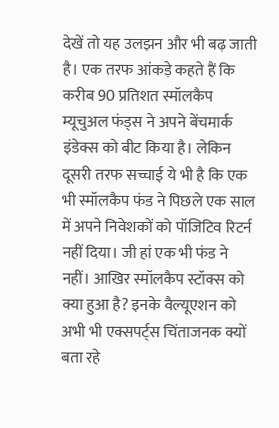देखें तो यह उलझन और भी बढ़ जाती है। एक तरफ आंकड़े कहते हैं कि करीब 90 प्रतिशत स्मॉलकैप म्यूचुअल फंड्स ने अपने बेंचमार्क इंडेक्स को बीट किया है। लेकिन दूसरी तरफ सच्चाई ये भी है कि एक भी स्मॉलकैप फंड ने पिछले एक साल में अपने निवेशकों को पॉजिटिव रिटर्न नहीं दिया। जी हां एक भी फंड ने नहीं। आखिर स्मॉलकैप स्टॉक्स को क्या हुआ है? इनके वैल्यूएशन को अभी भी एक्सपर्ट्स चिंताजनक क्यों बता रहे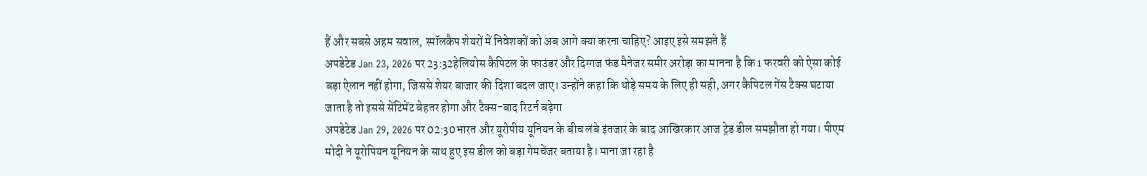हैं और सबसे अहम सवाल, स्मॉलकैप शेयरों में निवेशकों को अब आगे क्या करना चाहिए? आइए इसे समझते हैं
अपडेटेड Jan 23, 2026 पर 23:32हेलियोस कैपिटल के फाउंडर और दिग्गज फंड मैनेजर समीर अरोड़ा का मानना है कि 1 फरवरी को ऐसा कोई बड़ा ऐलान नहीं होगा, जिससे शेयर बाजार की दिशा बदल जाए। उन्होंने कहा कि थोड़े समय के लिए ही सही, अगर कैपिटल गेंस टैक्स घटाया जाता है तो इससे सेंटिमेंट बेहतर होगा और टैक्स-बाद रिटर्न बढ़ेगा
अपडेटेड Jan 29, 2026 पर 02:30भारत और यूरोपीय यूनियन के बीच लंबे इंतजार के बाद आखिरकार आज ट्रेड डील समझौता हो गया। पीएम मोदी ने यूरोपियन यूनियन के साथ हुए इस डील को बड़ा गेमचेंजर बताया है। माना जा रहा है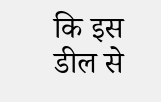कि इस डील से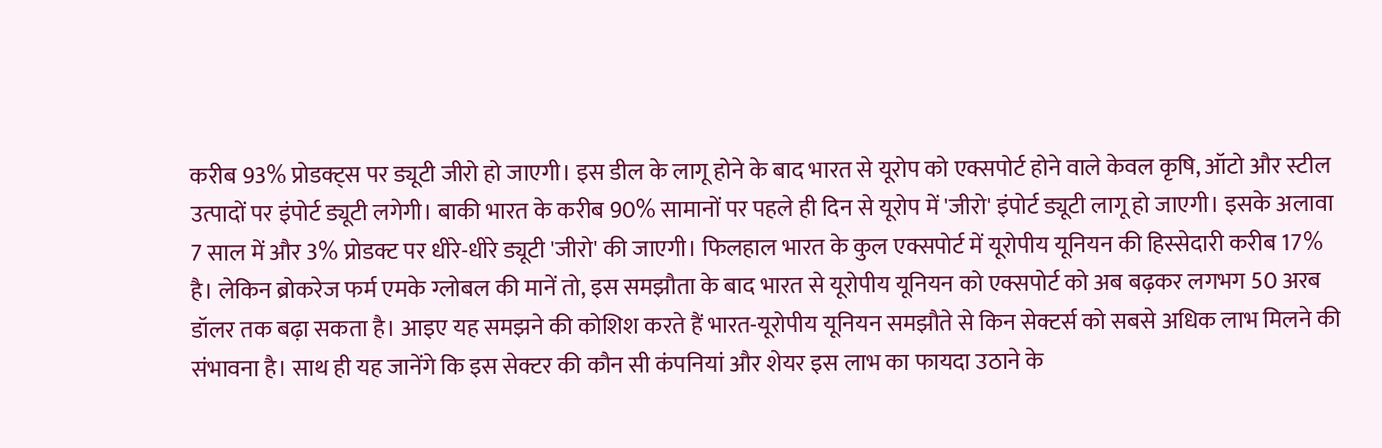करीब 93% प्रोडक्ट्स पर ड्यूटी जीरो हो जाएगी। इस डील के लागू होने के बाद भारत से यूरोप को एक्सपोर्ट होने वाले केवल कृषि, ऑटो और स्टील उत्पादों पर इंपोर्ट ड्यूटी लगेगी। बाकी भारत के करीब 90% सामानों पर पहले ही दिन से यूरोप में 'जीरो' इंपोर्ट ड्यूटी लागू हो जाएगी। इसके अलावा 7 साल में और 3% प्रोडक्ट पर धीरे-धीरे ड्यूटी 'जीरो' की जाएगी। फिलहाल भारत के कुल एक्सपोर्ट में यूरोपीय यूनियन की हिस्सेदारी करीब 17% है। लेकिन ब्रोकरेज फर्म एमके ग्लोबल की मानें तो, इस समझौता के बाद भारत से यूरोपीय यूनियन को एक्सपोर्ट को अब बढ़कर लगभग 50 अरब डॉलर तक बढ़ा सकता है। आइए यह समझने की कोशिश करते हैं भारत-यूरोपीय यूनियन समझौते से किन सेक्टर्स को सबसे अधिक लाभ मिलने की संभावना है। साथ ही यह जानेंगे कि इस सेक्टर की कौन सी कंपनियां और शेयर इस लाभ का फायदा उठाने के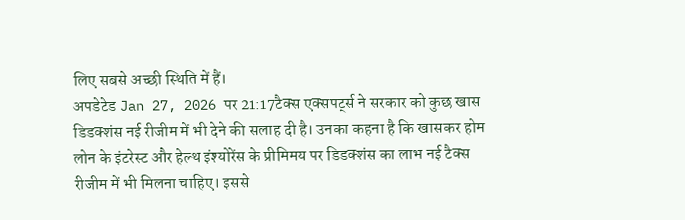लिए सबसे अच्छी स्थिति में हैं।
अपडेटेड Jan 27, 2026 पर 21:17टैक्स एक्सपर्ट्स ने सरकार को कुछ खास डिडक्शंस नई रीजीम में भी देने की सलाह दी है। उनका कहना है कि खासकर होम लोन के इंटरेस्ट और हेल्थ इंश्योरेंस के प्रीमिमय पर डिडक्शंस का लाभ नई टैक्स रीजीम में भी मिलना चाहिए। इससे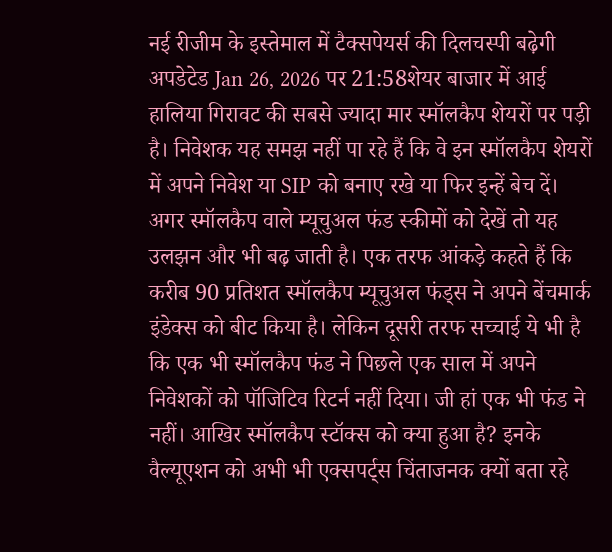नई रीजीम के इस्तेमाल में टैक्सपेयर्स की दिलचस्पी बढ़ेगी
अपडेटेड Jan 26, 2026 पर 21:58शेयर बाजार में आई हालिया गिरावट की सबसे ज्यादा मार स्मॉलकैप शेयरों पर पड़ी है। निवेशक यह समझ नहीं पा रहे हैं कि वे इन स्मॉलकैप शेयरों में अपने निवेश या SIP को बनाए रखे या फिर इन्हें बेच दें। अगर स्मॉलकैप वाले म्यूचुअल फंड स्कीमों को देखें तो यह उलझन और भी बढ़ जाती है। एक तरफ आंकड़े कहते हैं कि करीब 90 प्रतिशत स्मॉलकैप म्यूचुअल फंड्स ने अपने बेंचमार्क इंडेक्स को बीट किया है। लेकिन दूसरी तरफ सच्चाई ये भी है कि एक भी स्मॉलकैप फंड ने पिछले एक साल में अपने निवेशकों को पॉजिटिव रिटर्न नहीं दिया। जी हां एक भी फंड ने नहीं। आखिर स्मॉलकैप स्टॉक्स को क्या हुआ है? इनके वैल्यूएशन को अभी भी एक्सपर्ट्स चिंताजनक क्यों बता रहे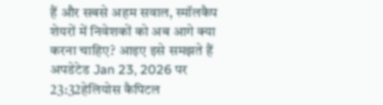हैं और सबसे अहम सवाल, स्मॉलकैप शेयरों में निवेशकों को अब आगे क्या करना चाहिए? आइए इसे समझते हैं
अपडेटेड Jan 23, 2026 पर 23:32हेलियोस कैपिटल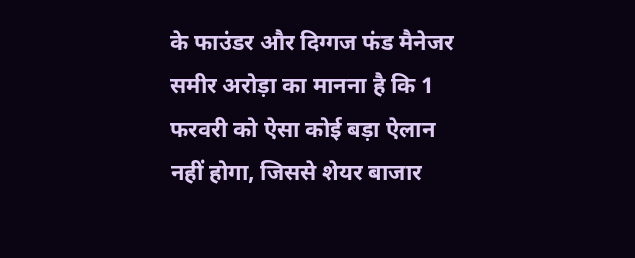के फाउंडर और दिग्गज फंड मैनेजर समीर अरोड़ा का मानना है कि 1 फरवरी को ऐसा कोई बड़ा ऐलान नहीं होगा, जिससे शेयर बाजार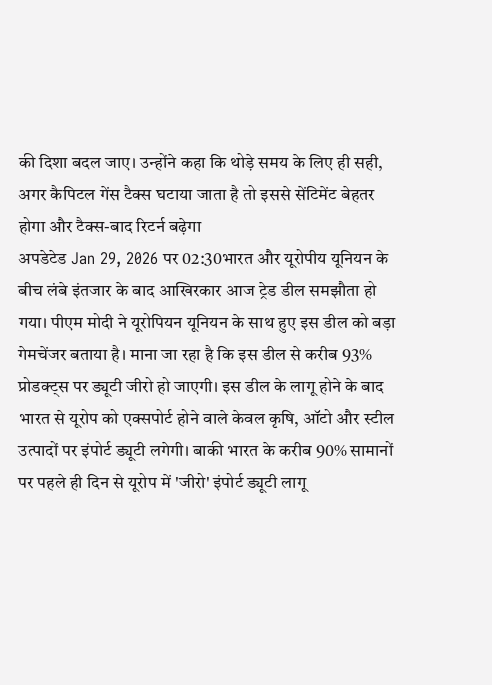की दिशा बदल जाए। उन्होंने कहा कि थोड़े समय के लिए ही सही, अगर कैपिटल गेंस टैक्स घटाया जाता है तो इससे सेंटिमेंट बेहतर होगा और टैक्स-बाद रिटर्न बढ़ेगा
अपडेटेड Jan 29, 2026 पर 02:30भारत और यूरोपीय यूनियन के बीच लंबे इंतजार के बाद आखिरकार आज ट्रेड डील समझौता हो गया। पीएम मोदी ने यूरोपियन यूनियन के साथ हुए इस डील को बड़ा गेमचेंजर बताया है। माना जा रहा है कि इस डील से करीब 93% प्रोडक्ट्स पर ड्यूटी जीरो हो जाएगी। इस डील के लागू होने के बाद भारत से यूरोप को एक्सपोर्ट होने वाले केवल कृषि, ऑटो और स्टील उत्पादों पर इंपोर्ट ड्यूटी लगेगी। बाकी भारत के करीब 90% सामानों पर पहले ही दिन से यूरोप में 'जीरो' इंपोर्ट ड्यूटी लागू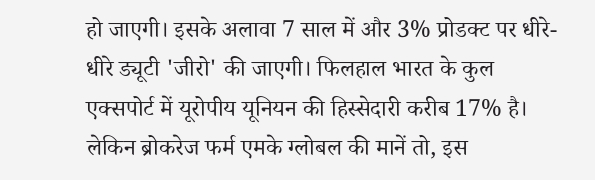हो जाएगी। इसके अलावा 7 साल में और 3% प्रोडक्ट पर धीरे-धीरे ड्यूटी 'जीरो' की जाएगी। फिलहाल भारत के कुल एक्सपोर्ट में यूरोपीय यूनियन की हिस्सेदारी करीब 17% है। लेकिन ब्रोकरेज फर्म एमके ग्लोबल की मानें तो, इस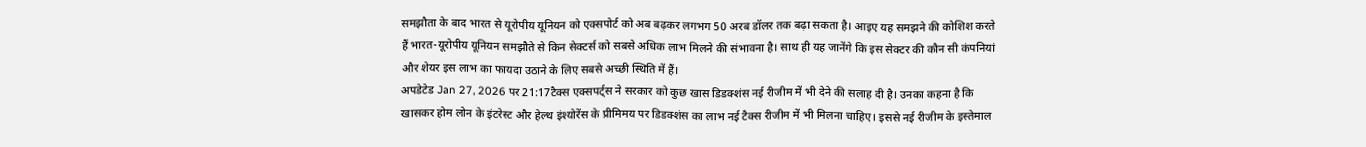समझौता के बाद भारत से यूरोपीय यूनियन को एक्सपोर्ट को अब बढ़कर लगभग 50 अरब डॉलर तक बढ़ा सकता है। आइए यह समझने की कोशिश करते हैं भारत-यूरोपीय यूनियन समझौते से किन सेक्टर्स को सबसे अधिक लाभ मिलने की संभावना है। साथ ही यह जानेंगे कि इस सेक्टर की कौन सी कंपनियां और शेयर इस लाभ का फायदा उठाने के लिए सबसे अच्छी स्थिति में हैं।
अपडेटेड Jan 27, 2026 पर 21:17टैक्स एक्सपर्ट्स ने सरकार को कुछ खास डिडक्शंस नई रीजीम में भी देने की सलाह दी है। उनका कहना है कि खासकर होम लोन के इंटरेस्ट और हेल्थ इंश्योरेंस के प्रीमिमय पर डिडक्शंस का लाभ नई टैक्स रीजीम में भी मिलना चाहिए। इससे नई रीजीम के इस्तेमाल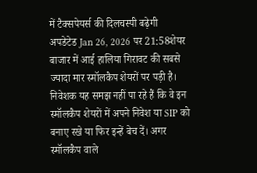में टैक्सपेयर्स की दिलचस्पी बढ़ेगी
अपडेटेड Jan 26, 2026 पर 21:58शेयर बाजार में आई हालिया गिरावट की सबसे ज्यादा मार स्मॉलकैप शेयरों पर पड़ी है। निवेशक यह समझ नहीं पा रहे हैं कि वे इन स्मॉलकैप शेयरों में अपने निवेश या SIP को बनाए रखे या फिर इन्हें बेच दें। अगर स्मॉलकैप वाले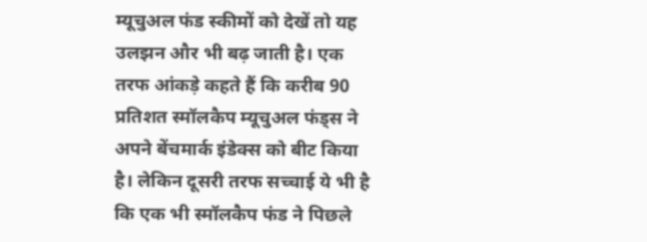म्यूचुअल फंड स्कीमों को देखें तो यह उलझन और भी बढ़ जाती है। एक तरफ आंकड़े कहते हैं कि करीब 90 प्रतिशत स्मॉलकैप म्यूचुअल फंड्स ने अपने बेंचमार्क इंडेक्स को बीट किया है। लेकिन दूसरी तरफ सच्चाई ये भी है कि एक भी स्मॉलकैप फंड ने पिछले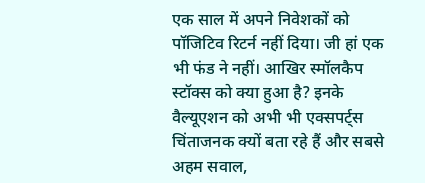एक साल में अपने निवेशकों को पॉजिटिव रिटर्न नहीं दिया। जी हां एक भी फंड ने नहीं। आखिर स्मॉलकैप स्टॉक्स को क्या हुआ है? इनके वैल्यूएशन को अभी भी एक्सपर्ट्स चिंताजनक क्यों बता रहे हैं और सबसे अहम सवाल,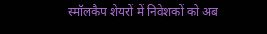स्मॉलकैप शेयरों में निवेशकों को अब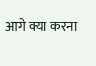आगे क्या करना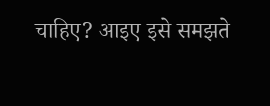चाहिए? आइए इसे समझते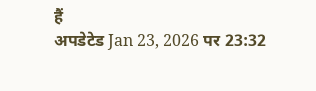हैं
अपडेटेड Jan 23, 2026 पर 23:32